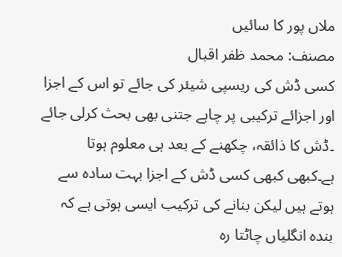ملاں پور کا سائیں
مصنف: محمد ظفر اقبال
کسی ڈش کی ریسپی شیئر کی جائے تو اس کے اجزا اور اجزائے ترکیبی پر چاہے جتنی بھی بحث کرلی جائے ۔ڈش کا ذائقہ، چکھنے کے بعد ہی معلوم ہوتا ہے۔کبھی کبھی کسی ڈش کے اجزا بہت سادہ سے ہوتے ہیں لیکن بنانے کی ترکیب ایسی ہوتی ہے کہ بندہ انگلیاں چاٹتا رہ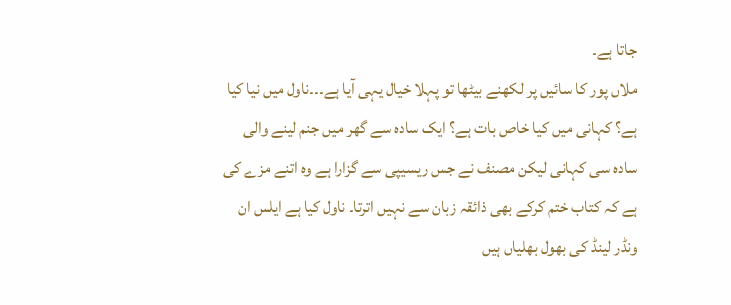جاتا ہے۔
ملاں پور کا سائیں پر لکھنے بیٹھا تو پہلا خیال یہی آیا ہے۔۔۔ناول میں نیا کیا ہے؟ کہانی میں کیا خاص بات ہے؟ ایک سادہ سے گھر میں جنم لینے والی سادہ سی کہانی لیکن مصنف نے جس ریسیپی سے گزارا ہے وہ اتنے مزے کی ہے کہ کتاب ختم کرکے بھی ذائقہ زبان سے نہیں اترتا۔ ناول کیا ہے ایلس ان ونڈر لینڈ کی بھول بھلیاں ہیں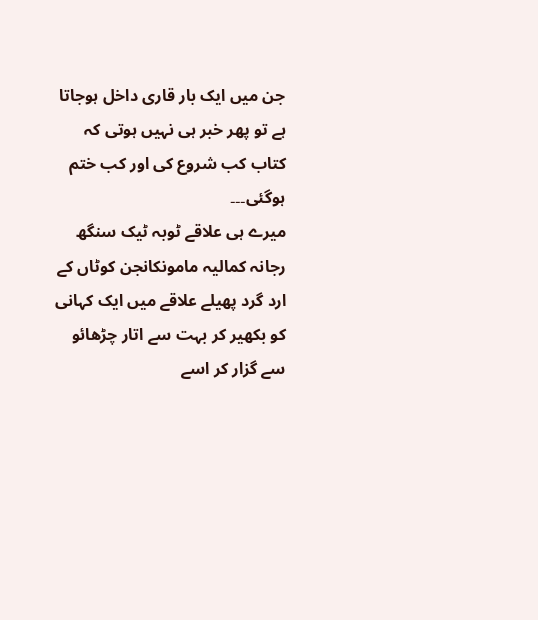جن میں ایک بار قاری داخل ہوجاتا ہے تو پھر خبر ہی نہیں ہوتی کہ کتاب کب شروع کی اور کب ختم ہوگئی۔۔۔
میرے ہی علاقے ٹوبہ ٹیک سنگھ رجانہ کمالیہ مامونکانجن کوٹاں کے ارد گرد پھیلے علاقے میں ایک کہانی کو بکھیر کر بہت سے اتار چڑھائو سے گزار کر اسے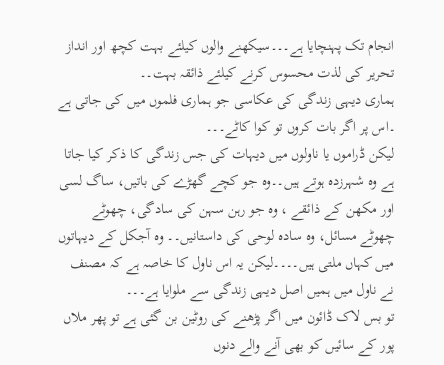انجام تک پہنچایا ہے۔۔۔سیکھنے والوں کیلئے بہت کچھ اور انداز تحریر کی لذت محسوس کرنے کیلئے ذائقہ بہت۔۔
ہماری دیہی زندگی کی عکاسی جو ہماری فلموں میں کی جاتی ہے ۔اس پر اگر بات کروں تو کوا کاٹے۔۔۔
لیکن ڈراموں یا ناولوں میں دیہات کی جس زندگی کا ذکر کیا جاتا ہے وہ شہرزدہ ہوتے ہیں۔۔وہ جو کچے گھڑے کی باتیں، ساگ لسی اور مکھن کے ذائقے ، وہ جو رہن سہن کی سادگی، چھوٹے چھوٹے مسائل، وہ سادہ لوحی کی داستانیں۔۔ وہ آجکل کے دیہاتوں میں کہاں ملتی ہیں۔۔۔۔لیکن یہ اس ناول کا خاصہ ہے کہ مصنف نے ناول میں ہمیں اصل دیہی زندگی سے ملوایا ہے۔۔۔
تو بس لاک ڈائون میں اگر پڑھنے کی روٹین بن گئی ہے تو پھر ملاں پور کے سائیں کو بھی آنے والے دنوں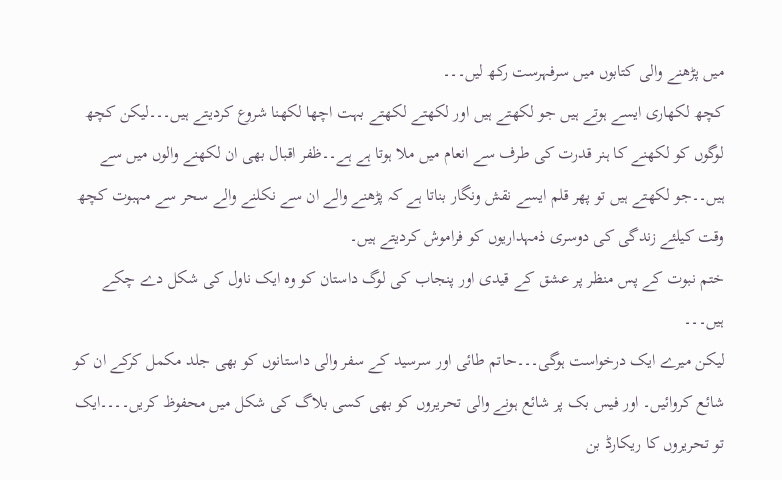میں پڑھنے والی کتابوں میں سرفہرست رکھ لیں۔۔۔
کچھ لکھاری ایسے ہوتے ہیں جو لکھتے ہیں اور لکھتے لکھتے بہت اچھا لکھنا شروع کردیتے ہیں۔۔۔لیکن کچھ لوگوں کو لکھنے کا ہنر قدرت کی طرف سے انعام میں ملا ہوتا ہے ہے۔۔ظفر اقبال بھی ان لکھنے والوں میں سے ہیں۔۔جو لکھتے ہیں تو پھر قلم ایسے نقش ونگار بناتا ہے کہ پڑھنے والے ان سے نکلنے والے سحر سے مہبوت کچھ وقت کیلئے زندگی کی دوسری ذمہداریوں کو فراموش کردیتے ہیں۔
ختم نبوت کے پس منظر پر عشق کے قیدی اور پنجاب کی لوگ داستان کو وہ ایک ناول کی شکل دے چکے ہیں۔۔۔
لیکن میرے ایک درخواست ہوگی۔۔۔حاتم طائی اور سرسید کے سفر والی داستانوں کو بھی جلد مکمل کرکے ان کو شائع کروائیں۔ اور فیس بک پر شائع ہونے والی تحریروں کو بھی کسی بلاگ کی شکل میں محفوظ کریں۔۔۔۔ایک تو تحریروں کا ریکارڈ بن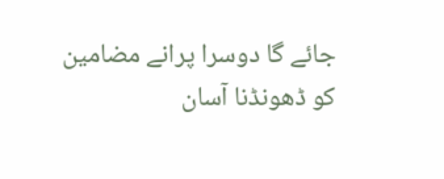جائے گا دوسرا پرانے مضامین کو ڈھونڈنا آسان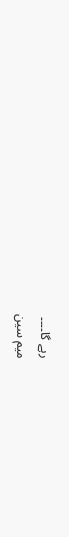رہے گا۔۔۔۔
میم سین